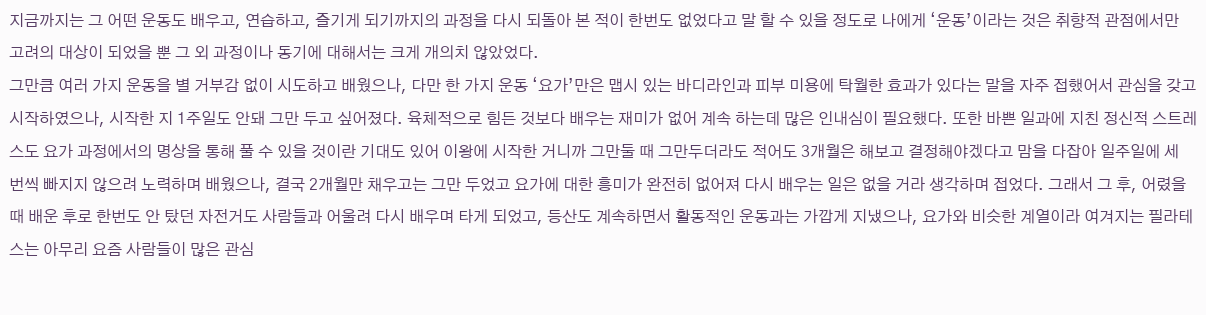지금까지는 그 어떤 운동도 배우고, 연습하고, 즐기게 되기까지의 과정을 다시 되돌아 본 적이 한번도 없었다고 말 할 수 있을 정도로 나에게 ‘운동’이라는 것은 취향적 관점에서만 고려의 대상이 되었을 뿐 그 외 과정이나 동기에 대해서는 크게 개의치 않았었다.
그만큼 여러 가지 운동을 별 거부감 없이 시도하고 배웠으나, 다만 한 가지 운동 ‘요가’만은 맵시 있는 바디라인과 피부 미용에 탁월한 효과가 있다는 말을 자주 접했어서 관심을 갖고 시작하였으나, 시작한 지 1주일도 안돼 그만 두고 싶어졌다. 육체적으로 힘든 것보다 배우는 재미가 없어 계속 하는데 많은 인내심이 필요했다. 또한 바쁜 일과에 지친 정신적 스트레스도 요가 과정에서의 명상을 통해 풀 수 있을 것이란 기대도 있어 이왕에 시작한 거니까 그만둘 때 그만두더라도 적어도 3개월은 해보고 결정해야겠다고 맘을 다잡아 일주일에 세 번씩 빠지지 않으려 노력하며 배웠으나, 결국 2개월만 채우고는 그만 두었고 요가에 대한 흥미가 완전히 없어져 다시 배우는 일은 없을 거라 생각하며 접었다. 그래서 그 후, 어렸을 때 배운 후로 한번도 안 탔던 자전거도 사람들과 어울려 다시 배우며 타게 되었고, 등산도 계속하면서 활동적인 운동과는 가깝게 지냈으나, 요가와 비슷한 계열이라 여겨지는 필라테스는 아무리 요즘 사람들이 많은 관심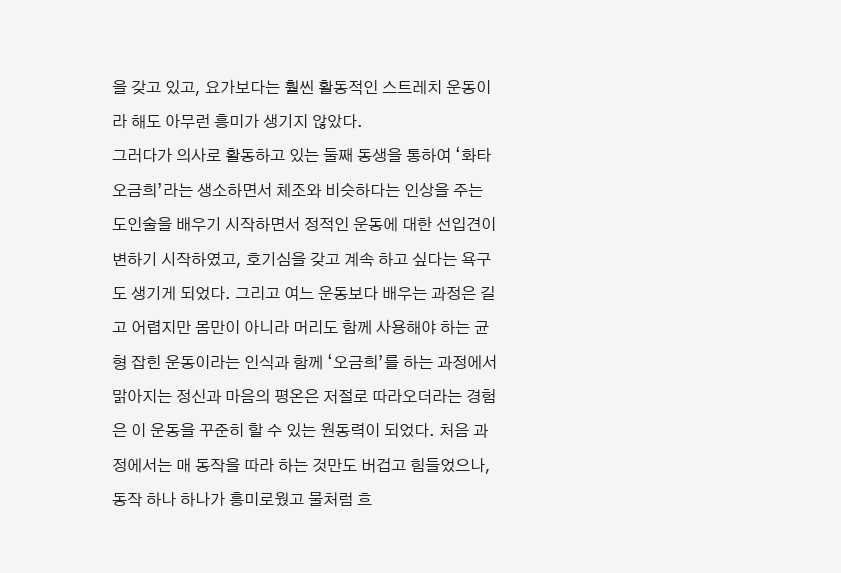을 갖고 있고, 요가보다는 훨씬 활동적인 스트레치 운동이라 해도 아무런 흥미가 생기지 않았다.
그러다가 의사로 활동하고 있는 둘째 동생을 통하여 ‘화타 오금희’라는 생소하면서 체조와 비슷하다는 인상을 주는 도인술을 배우기 시작하면서 정적인 운동에 대한 선입견이 변하기 시작하였고, 호기심을 갖고 계속 하고 싶다는 욕구도 생기게 되었다. 그리고 여느 운동보다 배우는 과정은 길고 어렵지만 몸만이 아니라 머리도 함께 사용해야 하는 균형 잡힌 운동이라는 인식과 함께 ‘오금희’를 하는 과정에서 맑아지는 정신과 마음의 평온은 저절로 따라오더라는 경험은 이 운동을 꾸준히 할 수 있는 원동력이 되었다. 처음 과정에서는 매 동작을 따라 하는 것만도 버겁고 힘들었으나, 동작 하나 하나가 흥미로웠고 물처럼 흐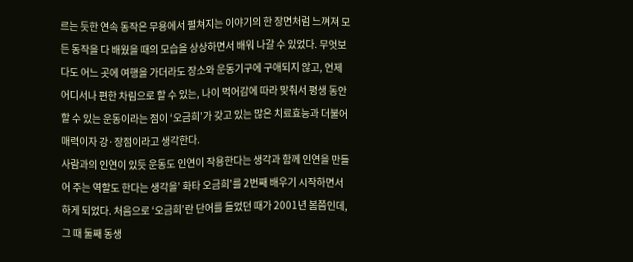르는 듯한 연속 동작은 무용에서 펼쳐지는 이야기의 한 장면처럼 느껴져 모든 동작을 다 배웠을 때의 모습을 상상하면서 배워 나갈 수 있었다. 무엇보다도 어느 곳에 여행을 가더라도 장소와 운동기구에 구애되지 않고, 언제 어디서나 편한 차림으로 할 수 있는, 나이 먹어감에 따라 맞춰서 평생 동안 할 수 있는 운동이라는 점이 ‘오금희’가 갖고 있는 많은 치료효능과 더불어 매력이자 강·장점이라고 생각한다.
사람과의 인연이 있듯 운동도 인연이 작용한다는 생각과 함께 인연을 만들어 주는 역할도 한다는 생각을’ 화타 오금희’를 2번째 배우기 시작하면서 하게 되었다. 처음으로 ‘오금희’란 단어를 들었던 때가 2001년 봄쯤인데, 그 때 둘째 동생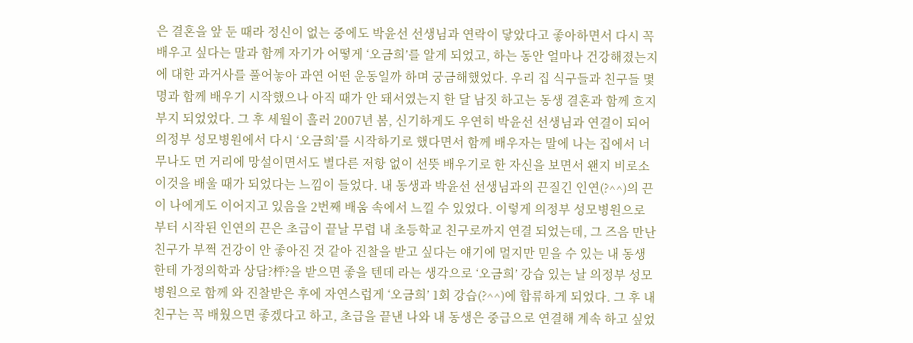은 결혼을 앞 둔 때라 정신이 없는 중에도 박윤선 선생님과 연락이 닿았다고 좋아하면서 다시 꼭 배우고 싶다는 말과 함께 자기가 어떻게 ‘오금희’를 알게 되었고, 하는 동안 얼마나 건강해졌는지에 대한 과거사를 풀어놓아 과연 어떤 운동일까 하며 궁금해했었다. 우리 집 식구들과 친구들 몇 명과 함께 배우기 시작했으나 아직 때가 안 돼서였는지 한 달 남짓 하고는 동생 결혼과 함께 흐지부지 되었었다. 그 후 세월이 흘러 2007년 봄, 신기하게도 우연히 박윤선 선생님과 연결이 되어 의정부 성모병원에서 다시 ‘오금희’를 시작하기로 했다면서 함께 배우자는 말에 나는 집에서 너무나도 먼 거리에 망설이면서도 별다른 저항 없이 선뜻 배우기로 한 자신을 보면서 왠지 비로소 이것을 배울 때가 되었다는 느낌이 들었다. 내 동생과 박윤선 선생님과의 끈질긴 인연(?^^)의 끈이 나에게도 이어지고 있음을 2번째 배움 속에서 느낄 수 있었다. 이렇게 의정부 성모병원으로부터 시작된 인연의 끈은 초급이 끝날 무렵 내 초등학교 친구로까지 연결 되었는데, 그 즈음 만난 친구가 부쩍 건강이 안 좋아진 것 같아 진찰을 받고 싶다는 얘기에 멀지만 믿을 수 있는 내 동생한테 가정의학과 상담?枰?을 받으면 좋을 텐데 라는 생각으로 ‘오금희’ 강습 있는 날 의정부 성모병원으로 함께 와 진찰받은 후에 자연스럽게 ‘오금희’ 1회 강습(?^^)에 합류하게 되었다. 그 후 내 친구는 꼭 배웠으면 좋겠다고 하고, 초급을 끝낸 나와 내 동생은 중급으로 연결해 계속 하고 싶었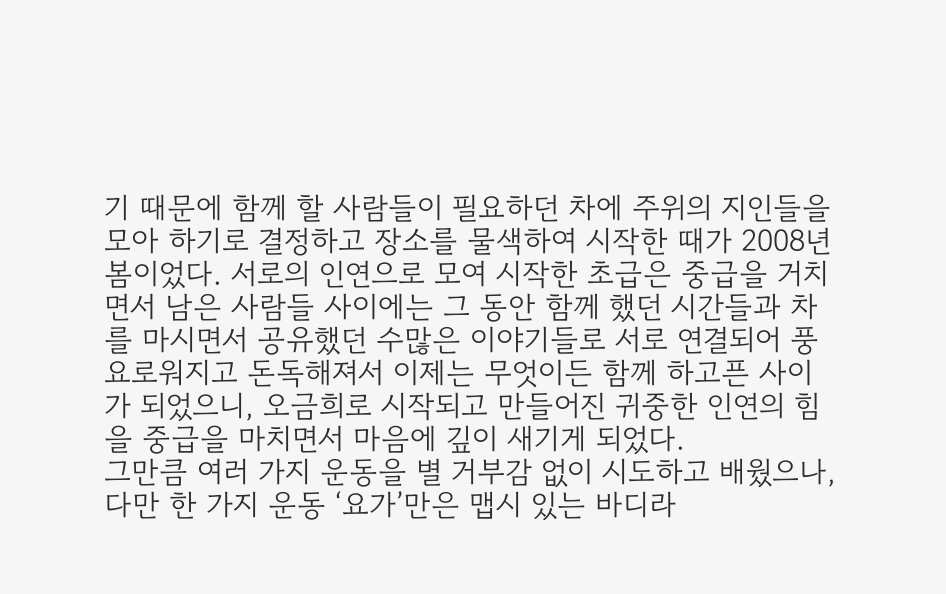기 때문에 함께 할 사람들이 필요하던 차에 주위의 지인들을 모아 하기로 결정하고 장소를 물색하여 시작한 때가 2008년 봄이었다. 서로의 인연으로 모여 시작한 초급은 중급을 거치면서 남은 사람들 사이에는 그 동안 함께 했던 시간들과 차를 마시면서 공유했던 수많은 이야기들로 서로 연결되어 풍요로워지고 돈독해져서 이제는 무엇이든 함께 하고픈 사이가 되었으니, 오금희로 시작되고 만들어진 귀중한 인연의 힘을 중급을 마치면서 마음에 깊이 새기게 되었다.
그만큼 여러 가지 운동을 별 거부감 없이 시도하고 배웠으나, 다만 한 가지 운동 ‘요가’만은 맵시 있는 바디라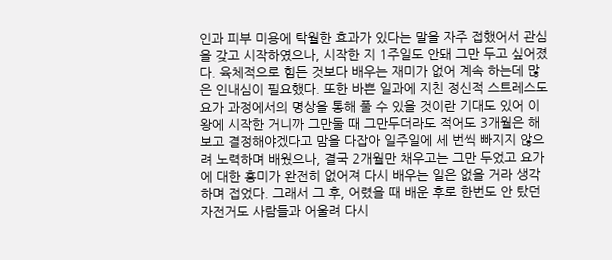인과 피부 미용에 탁월한 효과가 있다는 말을 자주 접했어서 관심을 갖고 시작하였으나, 시작한 지 1주일도 안돼 그만 두고 싶어졌다. 육체적으로 힘든 것보다 배우는 재미가 없어 계속 하는데 많은 인내심이 필요했다. 또한 바쁜 일과에 지친 정신적 스트레스도 요가 과정에서의 명상을 통해 풀 수 있을 것이란 기대도 있어 이왕에 시작한 거니까 그만둘 때 그만두더라도 적어도 3개월은 해보고 결정해야겠다고 맘을 다잡아 일주일에 세 번씩 빠지지 않으려 노력하며 배웠으나, 결국 2개월만 채우고는 그만 두었고 요가에 대한 흥미가 완전히 없어져 다시 배우는 일은 없을 거라 생각하며 접었다. 그래서 그 후, 어렸을 때 배운 후로 한번도 안 탔던 자전거도 사람들과 어울려 다시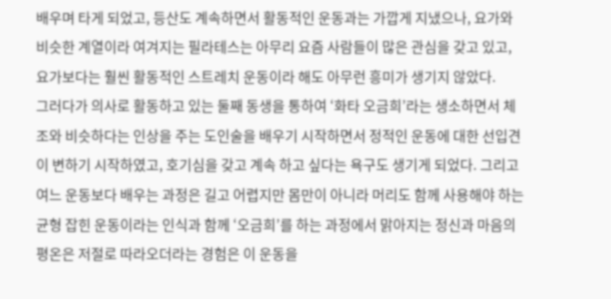배우며 타게 되었고, 등산도 계속하면서 활동적인 운동과는 가깝게 지냈으나, 요가와 비슷한 계열이라 여겨지는 필라테스는 아무리 요즘 사람들이 많은 관심을 갖고 있고, 요가보다는 훨씬 활동적인 스트레치 운동이라 해도 아무런 흥미가 생기지 않았다.
그러다가 의사로 활동하고 있는 둘째 동생을 통하여 ‘화타 오금희’라는 생소하면서 체조와 비슷하다는 인상을 주는 도인술을 배우기 시작하면서 정적인 운동에 대한 선입견이 변하기 시작하였고, 호기심을 갖고 계속 하고 싶다는 욕구도 생기게 되었다. 그리고 여느 운동보다 배우는 과정은 길고 어렵지만 몸만이 아니라 머리도 함께 사용해야 하는 균형 잡힌 운동이라는 인식과 함께 ‘오금희’를 하는 과정에서 맑아지는 정신과 마음의 평온은 저절로 따라오더라는 경험은 이 운동을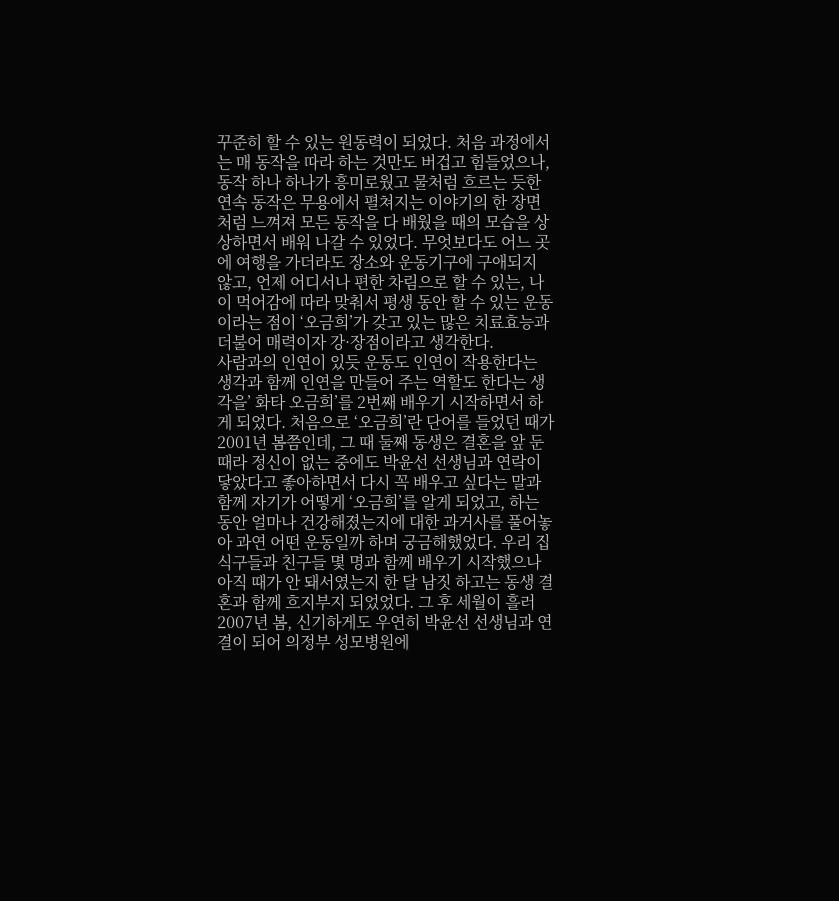꾸준히 할 수 있는 원동력이 되었다. 처음 과정에서는 매 동작을 따라 하는 것만도 버겁고 힘들었으나, 동작 하나 하나가 흥미로웠고 물처럼 흐르는 듯한 연속 동작은 무용에서 펼쳐지는 이야기의 한 장면처럼 느껴져 모든 동작을 다 배웠을 때의 모습을 상상하면서 배워 나갈 수 있었다. 무엇보다도 어느 곳에 여행을 가더라도 장소와 운동기구에 구애되지 않고, 언제 어디서나 편한 차림으로 할 수 있는, 나이 먹어감에 따라 맞춰서 평생 동안 할 수 있는 운동이라는 점이 ‘오금희’가 갖고 있는 많은 치료효능과 더불어 매력이자 강·장점이라고 생각한다.
사람과의 인연이 있듯 운동도 인연이 작용한다는 생각과 함께 인연을 만들어 주는 역할도 한다는 생각을’ 화타 오금희’를 2번째 배우기 시작하면서 하게 되었다. 처음으로 ‘오금희’란 단어를 들었던 때가 2001년 봄쯤인데, 그 때 둘째 동생은 결혼을 앞 둔 때라 정신이 없는 중에도 박윤선 선생님과 연락이 닿았다고 좋아하면서 다시 꼭 배우고 싶다는 말과 함께 자기가 어떻게 ‘오금희’를 알게 되었고, 하는 동안 얼마나 건강해졌는지에 대한 과거사를 풀어놓아 과연 어떤 운동일까 하며 궁금해했었다. 우리 집 식구들과 친구들 몇 명과 함께 배우기 시작했으나 아직 때가 안 돼서였는지 한 달 남짓 하고는 동생 결혼과 함께 흐지부지 되었었다. 그 후 세월이 흘러 2007년 봄, 신기하게도 우연히 박윤선 선생님과 연결이 되어 의정부 성모병원에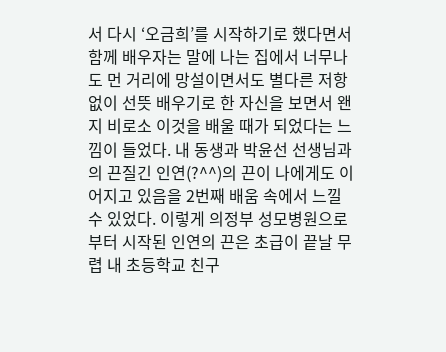서 다시 ‘오금희’를 시작하기로 했다면서 함께 배우자는 말에 나는 집에서 너무나도 먼 거리에 망설이면서도 별다른 저항 없이 선뜻 배우기로 한 자신을 보면서 왠지 비로소 이것을 배울 때가 되었다는 느낌이 들었다. 내 동생과 박윤선 선생님과의 끈질긴 인연(?^^)의 끈이 나에게도 이어지고 있음을 2번째 배움 속에서 느낄 수 있었다. 이렇게 의정부 성모병원으로부터 시작된 인연의 끈은 초급이 끝날 무렵 내 초등학교 친구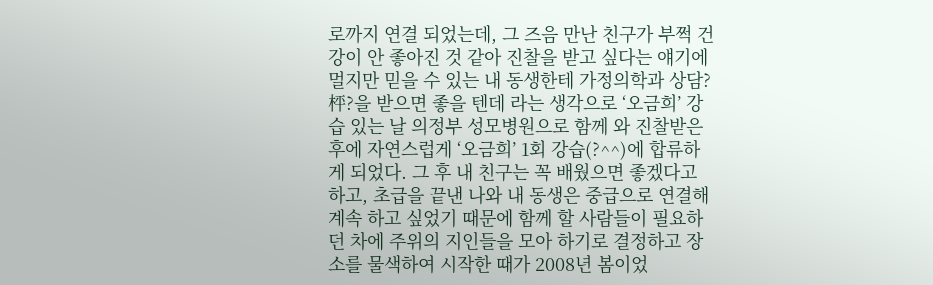로까지 연결 되었는데, 그 즈음 만난 친구가 부쩍 건강이 안 좋아진 것 같아 진찰을 받고 싶다는 얘기에 멀지만 믿을 수 있는 내 동생한테 가정의학과 상담?枰?을 받으면 좋을 텐데 라는 생각으로 ‘오금희’ 강습 있는 날 의정부 성모병원으로 함께 와 진찰받은 후에 자연스럽게 ‘오금희’ 1회 강습(?^^)에 합류하게 되었다. 그 후 내 친구는 꼭 배웠으면 좋겠다고 하고, 초급을 끝낸 나와 내 동생은 중급으로 연결해 계속 하고 싶었기 때문에 함께 할 사람들이 필요하던 차에 주위의 지인들을 모아 하기로 결정하고 장소를 물색하여 시작한 때가 2008년 봄이었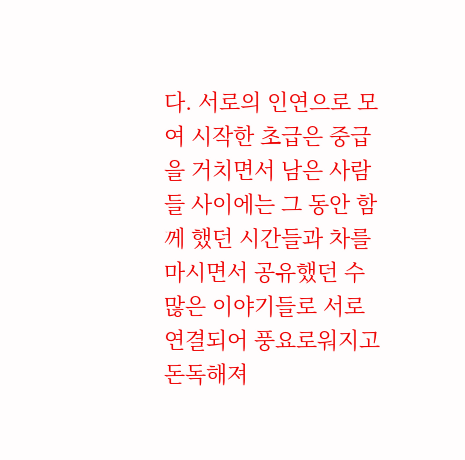다. 서로의 인연으로 모여 시작한 초급은 중급을 거치면서 남은 사람들 사이에는 그 동안 함께 했던 시간들과 차를 마시면서 공유했던 수많은 이야기들로 서로 연결되어 풍요로워지고 돈독해져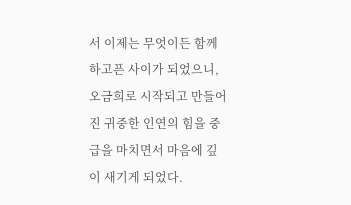서 이제는 무엇이든 함께 하고픈 사이가 되었으니, 오금희로 시작되고 만들어진 귀중한 인연의 힘을 중급을 마치면서 마음에 깊이 새기게 되었다.